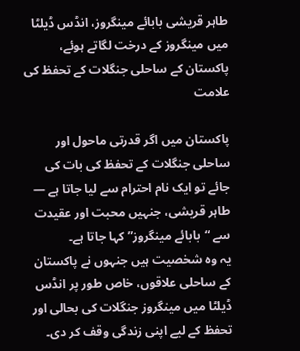طاہر قریشی بابائے مینگروز، انڈس ڈیلٹا میں مینگروز کے درخت لگاتے ہوئے، پاکستان کے ساحلی جنگلات کے تحفظ کی علامت

پاکستان میں اگر قدرتی ماحول اور ساحلی جنگلات کے تحفظ کی بات کی جائے تو ایک نام احترام سے لیا جاتا ہے — طاہر قریشی، جنہیں محبت اور عقیدت سے “بابائے مینگروز” کہا جاتا ہے۔
یہ وہ شخصیت ہیں جنہوں نے پاکستان کے ساحلی علاقوں، خاص طور پر انڈس ڈیلٹا میں مینگروز جنگلات کی بحالی اور تحفظ کے لیے اپنی زندگی وقف کر دی۔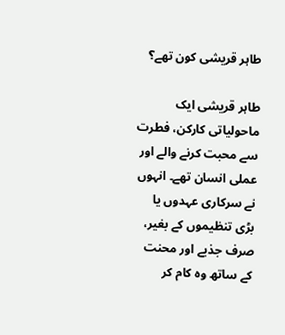طاہر قریشی کون تھے؟

طاہر قریشی ایک ماحولیاتی کارکن، فطرت سے محبت کرنے والے اور عملی انسان تھے۔ انہوں نے سرکاری عہدوں یا بڑی تنظیموں کے بغیر، صرف جذبے اور محنت کے ساتھ وہ کام کر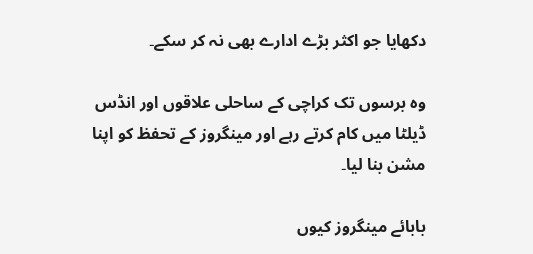دکھایا جو اکثر بڑے ادارے بھی نہ کر سکے۔

وہ برسوں تک کراچی کے ساحلی علاقوں اور انڈس ڈیلٹا میں کام کرتے رہے اور مینگروز کے تحفظ کو اپنا مشن بنا لیا۔

بابائے مینگروز کیوں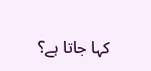کہا جاتا ہے؟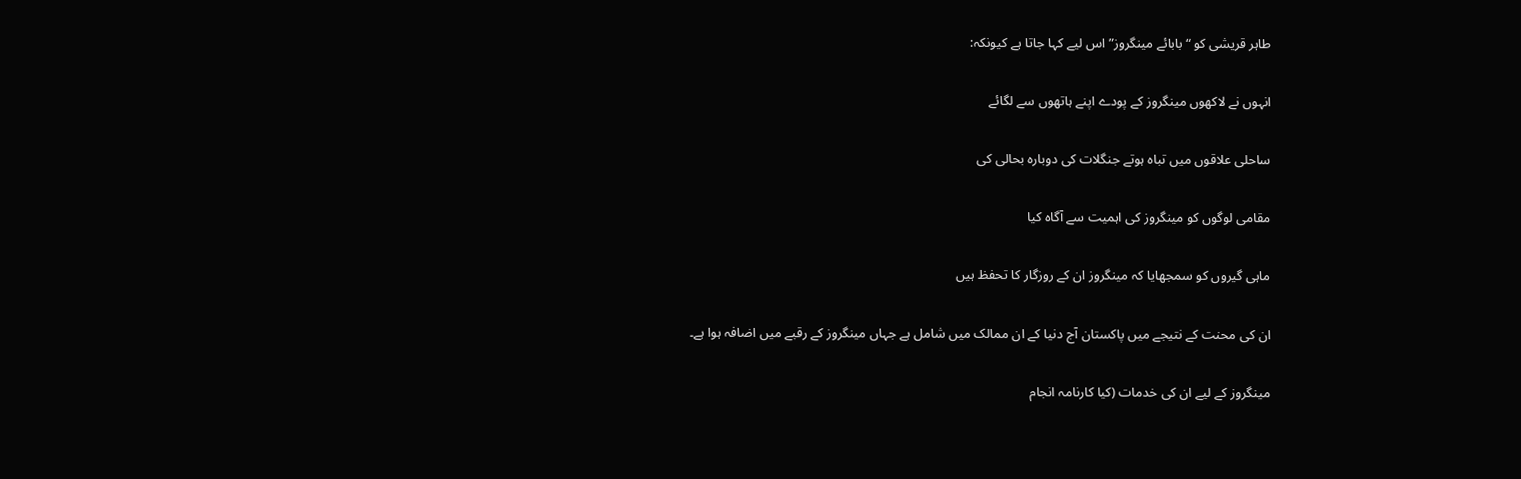طاہر قریشی کو “بابائے مینگروز” اس لیے کہا جاتا ہے کیونکہ:

انہوں نے لاکھوں مینگروز کے پودے اپنے ہاتھوں سے لگائے

ساحلی علاقوں میں تباہ ہوتے جنگلات کی دوبارہ بحالی کی

مقامی لوگوں کو مینگروز کی اہمیت سے آگاہ کیا

ماہی گیروں کو سمجھایا کہ مینگروز ان کے روزگار کا تحفظ ہیں

ان کی محنت کے نتیجے میں پاکستان آج دنیا کے ان ممالک میں شامل ہے جہاں مینگروز کے رقبے میں اضافہ ہوا ہے۔

مینگروز کے لیے ان کی خدمات (کیا کارنامہ انجام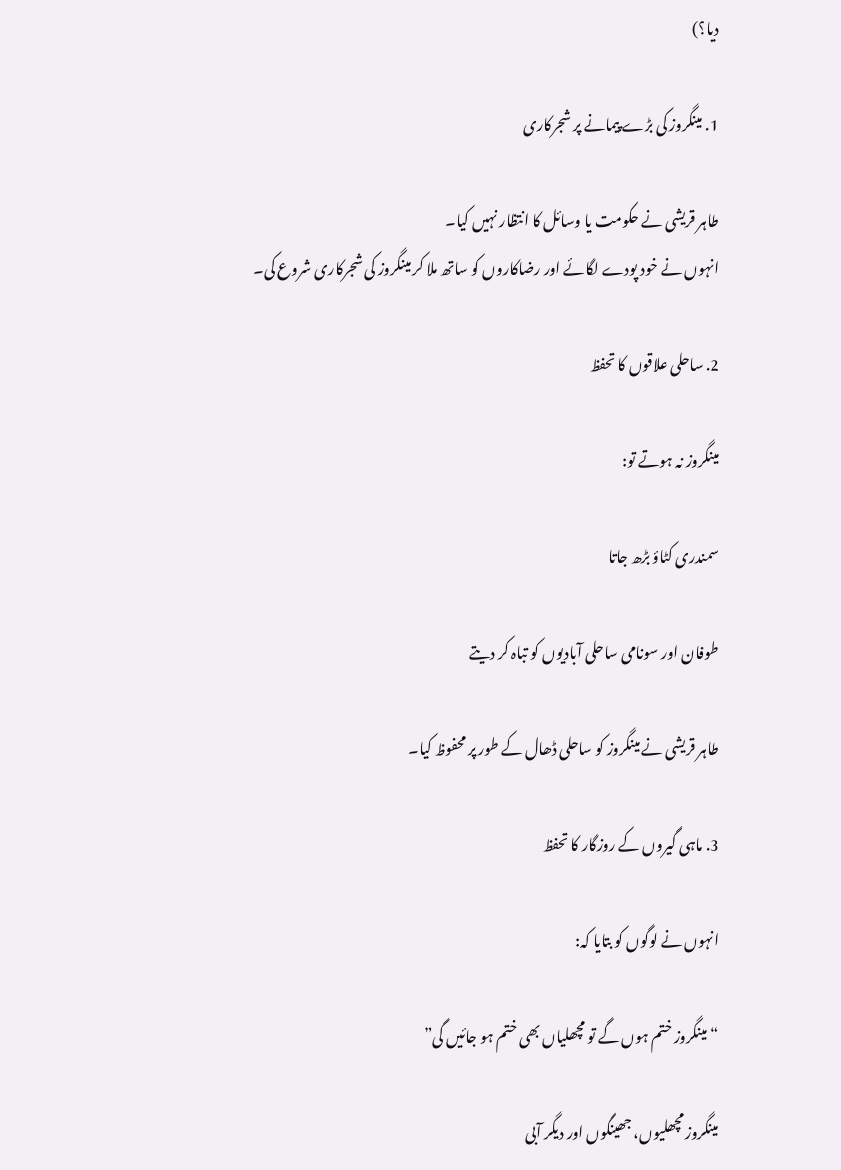دیا؟)

1. مینگروز کی بڑے پیمانے پر شجرکاری

طاہر قریشی نے حکومت یا وسائل کا انتظار نہیں کیا۔
انہوں نے خود پودے لگائے اور رضاکاروں کو ساتھ ملا کر مینگروز کی شجرکاری شروع کی۔

2. ساحلی علاقوں کا تحفظ

مینگروز نہ ہوتے تو:

سمندری کٹاؤ بڑھ جاتا

طوفان اور سونامی ساحلی آبادیوں کو تباہ کر دیتے

طاہر قریشی نے مینگروز کو ساحلی ڈھال کے طور پر محفوظ کیا۔

3. ماہی گیروں کے روزگار کا تحفظ

انہوں نے لوگوں کو بتایا کہ:

“مینگروز ختم ہوں گے تو مچھلیاں بھی ختم ہو جائیں گی”

مینگروز مچھلیوں، جھینگوں اور دیگر آبی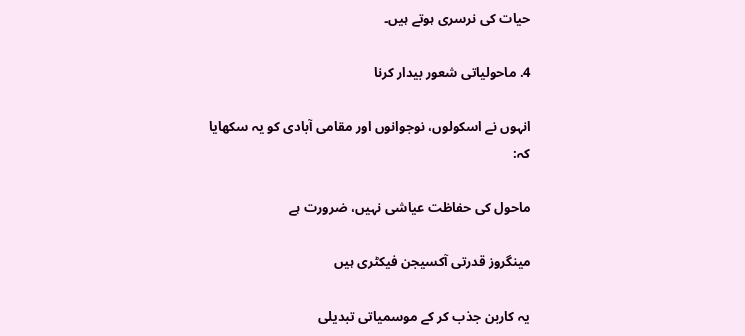حیات کی نرسری ہوتے ہیں۔

4. ماحولیاتی شعور بیدار کرنا

انہوں نے اسکولوں، نوجوانوں اور مقامی آبادی کو یہ سکھایا کہ:

ماحول کی حفاظت عیاشی نہیں، ضرورت ہے

مینگروز قدرتی آکسیجن فیکٹری ہیں

یہ کاربن جذب کر کے موسمیاتی تبدیلی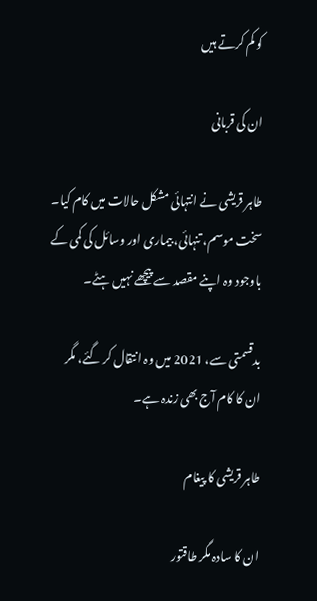کو کم کرتے ہیں

ان کی قربانی

طاہر قریشی نے انتہائی مشکل حالات میں کام کیا۔
سخت موسم، تنہائی، بیماری اور وسائل کی کمی کے باوجود وہ اپنے مقصد سے پیچھے نہیں ہٹے۔

بدقسمتی سے، 2021 میں وہ انتقال کر گئے، مگر ان کا کام آج بھی زندہ ہے۔

طاہر قریشی کا پیغام

ان کا سادہ مگر طاقتور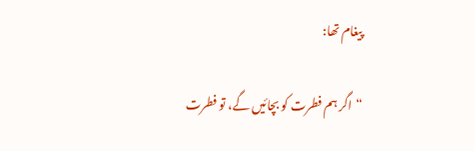پیغام تھا:

“اگر ہم فطرت کو بچائیں گے، تو فطرت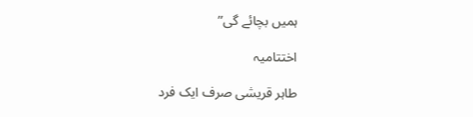ہمیں بچائے گی”

اختتامیہ

طاہر قریشی صرف ایک فرد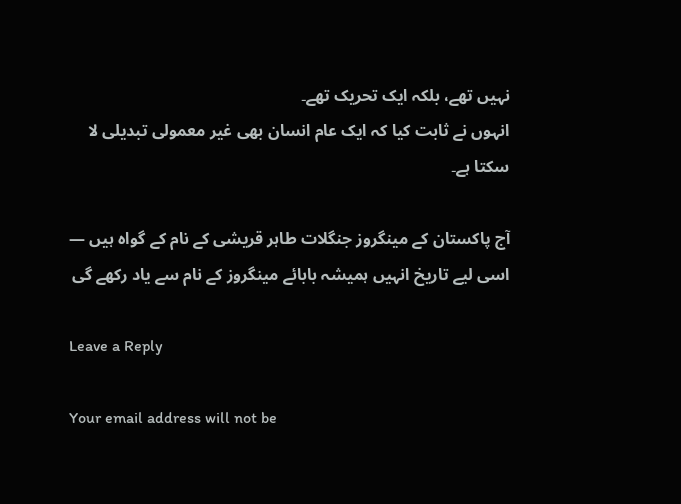نہیں تھے، بلکہ ایک تحریک تھے۔
انہوں نے ثابت کیا کہ ایک عام انسان بھی غیر معمولی تبدیلی لا سکتا ہے۔

آج پاکستان کے مینگروز جنگلات طاہر قریشی کے نام کے گواہ ہیں —
اسی لیے تاریخ انہیں ہمیشہ بابائے مینگروز کے نام سے یاد رکھے گی

Leave a Reply

Your email address will not be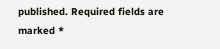published. Required fields are marked *